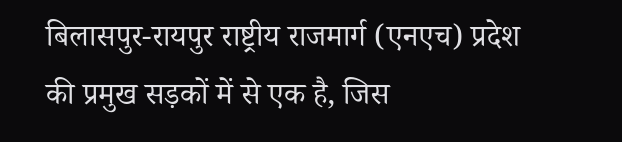बिलासपुर-रायपुर राष्ट्रीय राजमार्ग (एनएच) प्रदेश की प्रमुख सड़कों में से एक है, जिस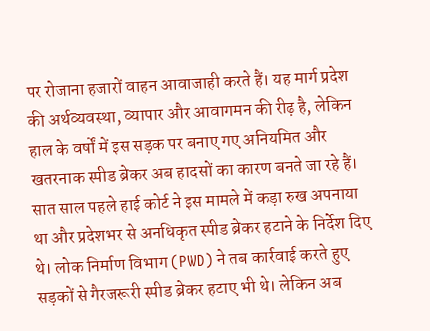पर रोजाना हजारों वाहन आवाजाही करते हैं। यह मार्ग प्रदेश की अर्थव्यवस्था, व्यापार और आवागमन की रीढ़ है, लेकिन हाल के वर्षों में इस सड़क पर बनाए गए अनियमित और खतरनाक स्पीड ब्रेकर अब हादसों का कारण बनते जा रहे हैं।
सात साल पहले हाई कोर्ट ने इस मामले में कड़ा रुख अपनाया था और प्रदेशभर से अनधिकृत स्पीड ब्रेकर हटाने के निर्देश दिए थे। लोक निर्माण विभाग (PWD) ने तब कार्रवाई करते हुए सड़कों से गैरजरूरी स्पीड ब्रेकर हटाए भी थे। लेकिन अब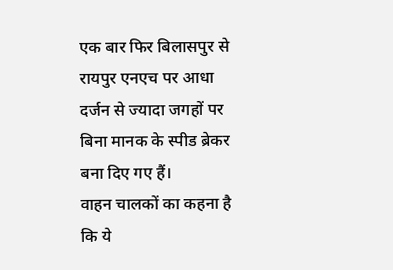एक बार फिर बिलासपुर से रायपुर एनएच पर आधा दर्जन से ज्यादा जगहों पर बिना मानक के स्पीड ब्रेकर बना दिए गए हैं।
वाहन चालकों का कहना है कि ये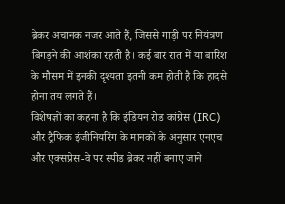ब्रेकर अचानक नजर आते हैं, जिससे गाड़ी पर नियंत्रण बिगड़ने की आशंका रहती है। कई बार रात में या बारिश के मौसम में इनकी दृश्यता इतनी कम होती है कि हादसे होना तय लगते हैं।
विशेषज्ञों का कहना है कि इंडियन रोड कांग्रेस (IRC) और ट्रैफिक इंजीनियरिंग के मानकों के अनुसार एनएच और एक्सप्रेस-वे पर स्पीड ब्रेकर नहीं बनाए जाने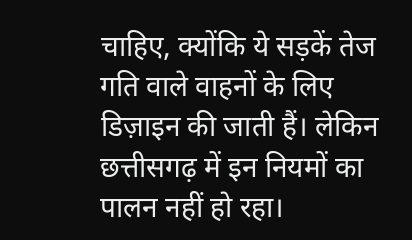चाहिए, क्योंकि ये सड़कें तेज गति वाले वाहनों के लिए डिज़ाइन की जाती हैं। लेकिन छत्तीसगढ़ में इन नियमों का पालन नहीं हो रहा।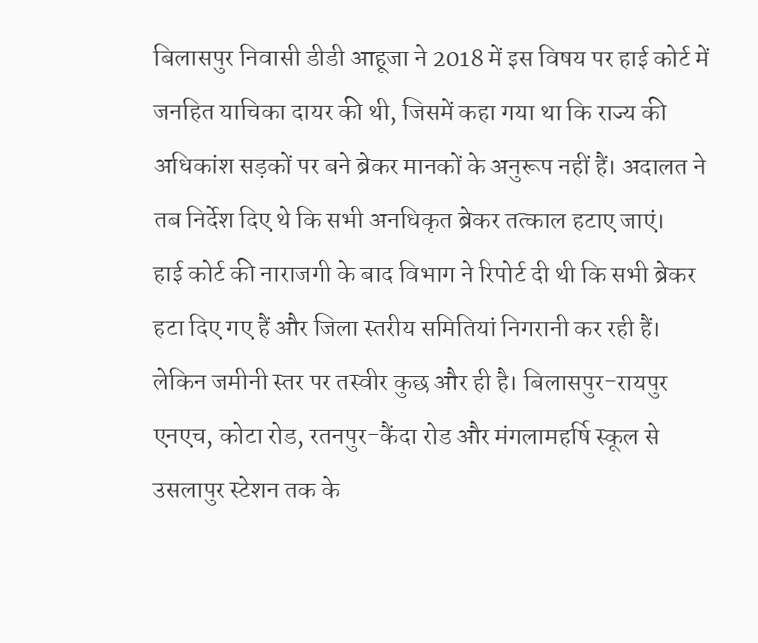बिलासपुर निवासी डीडी आहूजा ने 2018 में इस विषय पर हाई कोर्ट में जनहित याचिका दायर की थी, जिसमें कहा गया था कि राज्य की अधिकांश सड़कों पर बने ब्रेकर मानकों के अनुरूप नहीं हैं। अदालत ने तब निर्देश दिए थे कि सभी अनधिकृत ब्रेकर तत्काल हटाए जाएं।
हाई कोर्ट की नाराजगी के बाद विभाग ने रिपोर्ट दी थी कि सभी ब्रेकर हटा दिए गए हैं और जिला स्तरीय समितियां निगरानी कर रही हैं। लेकिन जमीनी स्तर पर तस्वीर कुछ और ही है। बिलासपुर-रायपुर एनएच, कोटा रोड, रतनपुर-कैंदा रोड और मंगलामहर्षि स्कूल से उसलापुर स्टेशन तक के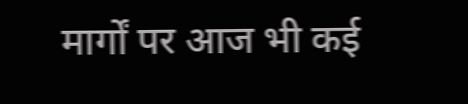मार्गों पर आज भी कई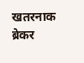खतरनाक ब्रेकर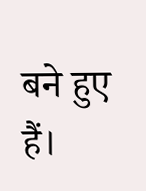बने हुए हैं।